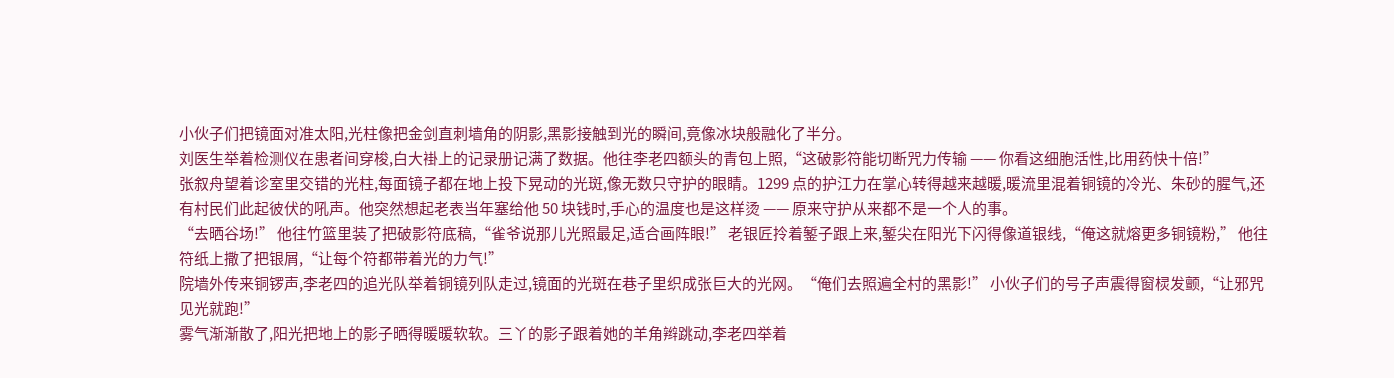小伙子们把镜面对准太阳,光柱像把金剑直刺墙角的阴影,黑影接触到光的瞬间,竟像冰块般融化了半分。
刘医生举着检测仪在患者间穿梭,白大褂上的记录册记满了数据。他往李老四额头的青包上照,“这破影符能切断咒力传输 —— 你看这细胞活性,比用药快十倍!”
张叙舟望着诊室里交错的光柱,每面镜子都在地上投下晃动的光斑,像无数只守护的眼睛。1299 点的护江力在掌心转得越来越暖,暖流里混着铜镜的冷光、朱砂的腥气,还有村民们此起彼伏的吼声。他突然想起老表当年塞给他 50 块钱时,手心的温度也是这样烫 —— 原来守护从来都不是一个人的事。
“去晒谷场!” 他往竹篮里装了把破影符底稿,“雀爷说那儿光照最足,适合画阵眼!” 老银匠拎着錾子跟上来,錾尖在阳光下闪得像道银线,“俺这就熔更多铜镜粉,” 他往符纸上撒了把银屑,“让每个符都带着光的力气!”
院墙外传来铜锣声,李老四的追光队举着铜镜列队走过,镜面的光斑在巷子里织成张巨大的光网。“俺们去照遍全村的黑影!” 小伙子们的号子声震得窗棂发颤,“让邪咒见光就跑!”
雾气渐渐散了,阳光把地上的影子晒得暖暖软软。三丫的影子跟着她的羊角辫跳动,李老四举着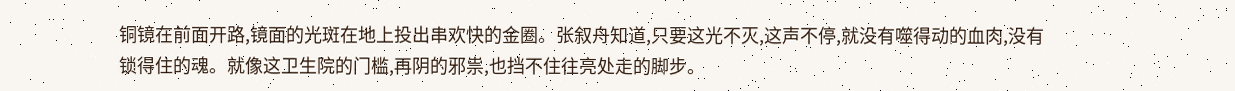铜镜在前面开路,镜面的光斑在地上投出串欢快的金圈。张叙舟知道,只要这光不灭,这声不停,就没有噬得动的血肉,没有锁得住的魂。就像这卫生院的门槛,再阴的邪祟,也挡不住往亮处走的脚步。